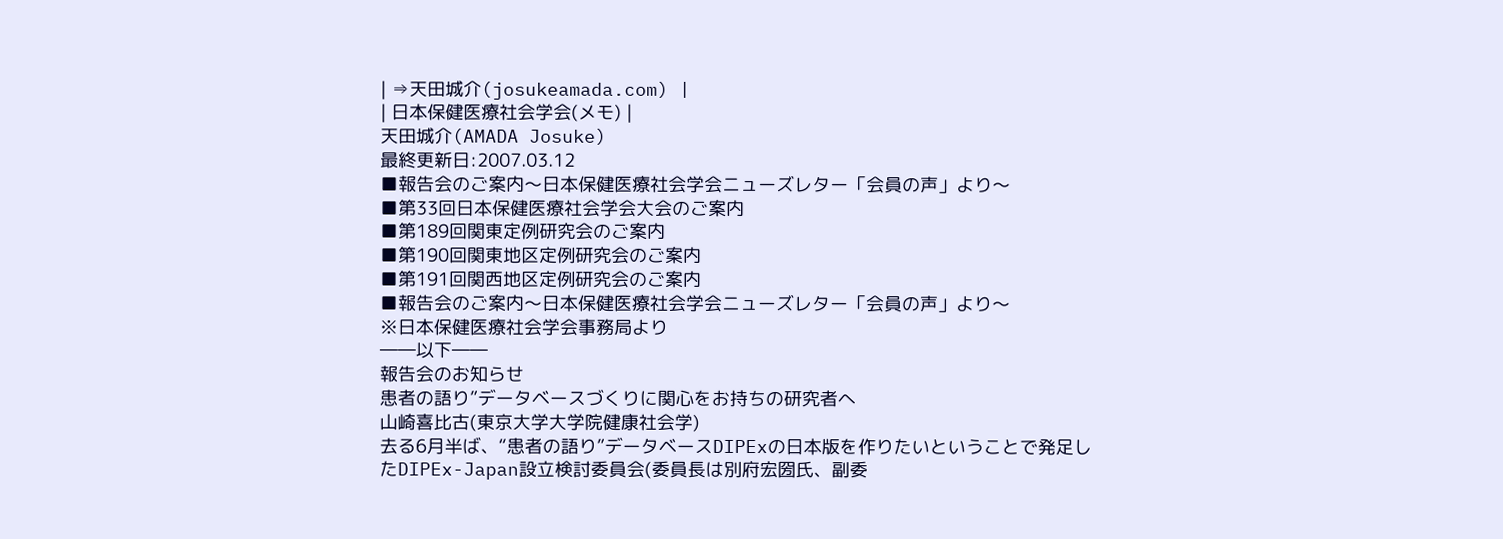| ⇒天田城介(josukeamada.com) |
| 日本保健医療社会学会(メモ) |
天田城介(AMADA Josuke)
最終更新日:2007.03.12
■報告会のご案内〜日本保健医療社会学会ニューズレター「会員の声」より〜
■第33回日本保健医療社会学会大会のご案内
■第189回関東定例研究会のご案内
■第190回関東地区定例研究会のご案内
■第191回関西地区定例研究会のご案内
■報告会のご案内〜日本保健医療社会学会ニューズレター「会員の声」より〜
※日本保健医療社会学会事務局より
――以下――
報告会のお知らせ
患者の語り”データベースづくりに関心をお持ちの研究者へ
山崎喜比古(東京大学大学院健康社会学)
去る6月半ば、“患者の語り”データベースDIPExの日本版を作りたいということで発足したDIPEx-Japan設立検討委員会(委員長は別府宏圀氏、副委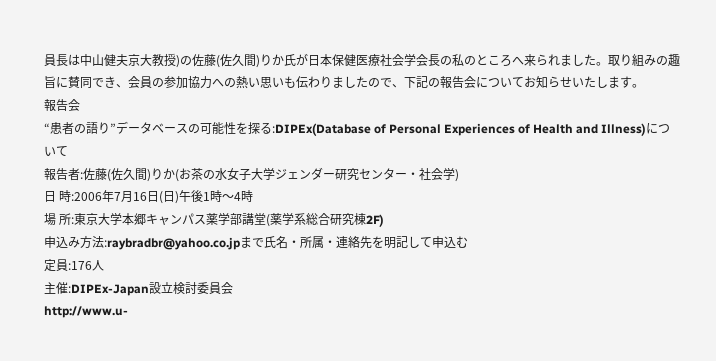員長は中山健夫京大教授)の佐藤(佐久間)りか氏が日本保健医療社会学会長の私のところへ来られました。取り組みの趣旨に賛同でき、会員の参加協力への熱い思いも伝わりましたので、下記の報告会についてお知らせいたします。
報告会
“患者の語り”データベースの可能性を探る:DIPEx(Database of Personal Experiences of Health and Illness)について
報告者:佐藤(佐久間)りか(お茶の水女子大学ジェンダー研究センター・社会学)
日 時:2006年7月16日(日)午後1時〜4時
場 所:東京大学本郷キャンパス薬学部講堂(薬学系総合研究棟2F)
申込み方法:raybradbr@yahoo.co.jpまで氏名・所属・連絡先を明記して申込む
定員:176人
主催:DIPEx-Japan設立検討委員会
http://www.u-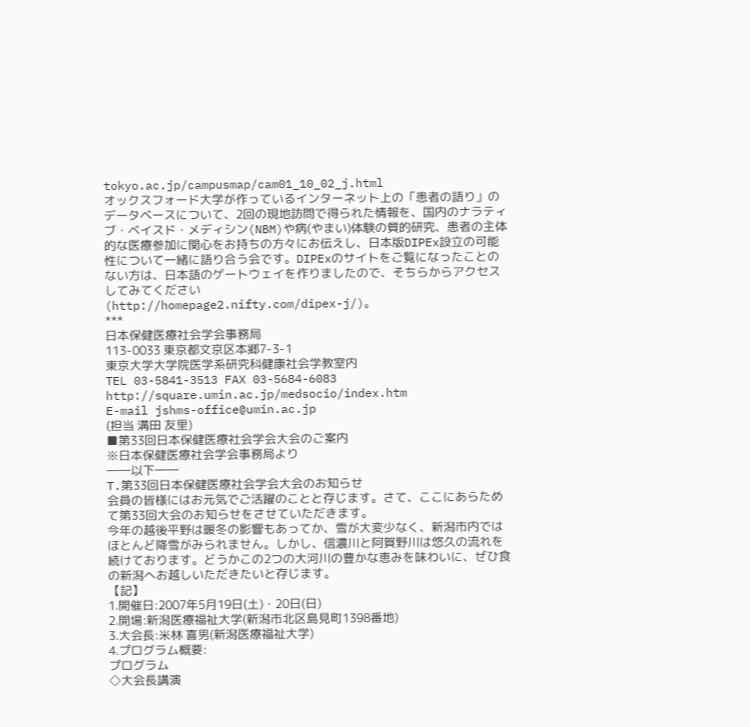tokyo.ac.jp/campusmap/cam01_10_02_j.html
オックスフォード大学が作っているインターネット上の「患者の語り」のデータベースについて、2回の現地訪問で得られた情報を、国内のナラティブ・ベイスド・メディシン(NBM)や病(やまい)体験の質的研究、患者の主体的な医療参加に関心をお持ちの方々にお伝えし、日本版DIPEx設立の可能性について一緒に語り合う会です。DIPExのサイトをご覧になったことのない方は、日本語のゲートウェイを作りましたので、そちらからアクセスしてみてください
(http://homepage2.nifty.com/dipex-j/)。
***
日本保健医療社会学会事務局
113-0033 東京都文京区本郷7-3-1
東京大学大学院医学系研究科健康社会学教室内
TEL 03-5841-3513 FAX 03-5684-6083
http://square.umin.ac.jp/medsocio/index.htm
E-mail jshms-office@umin.ac.jp
(担当 溝田 友里)
■第33回日本保健医療社会学会大会のご案内
※日本保健医療社会学会事務局より
――以下――
T.第33回日本保健医療社会学会大会のお知らせ
会員の皆様にはお元気でご活躍のことと存じます。さて、ここにあらためて第33回大会のお知らせをさせていただきます。
今年の越後平野は暖冬の影響もあってか、雪が大変少なく、新潟市内ではほとんど降雪がみられません。しかし、信濃川と阿賀野川は悠久の流れを続けております。どうかこの2つの大河川の豊かな恵みを味わいに、ぜひ食の新潟へお越しいただきたいと存じます。
【記】
1.開催日:2007年5月19日(土)・20日(日)
2.開場:新潟医療福祉大学(新潟市北区島見町1398番地)
3.大会長:米林 喜男(新潟医療福祉大学)
4.プログラム概要:
プログラム
◇大会長講演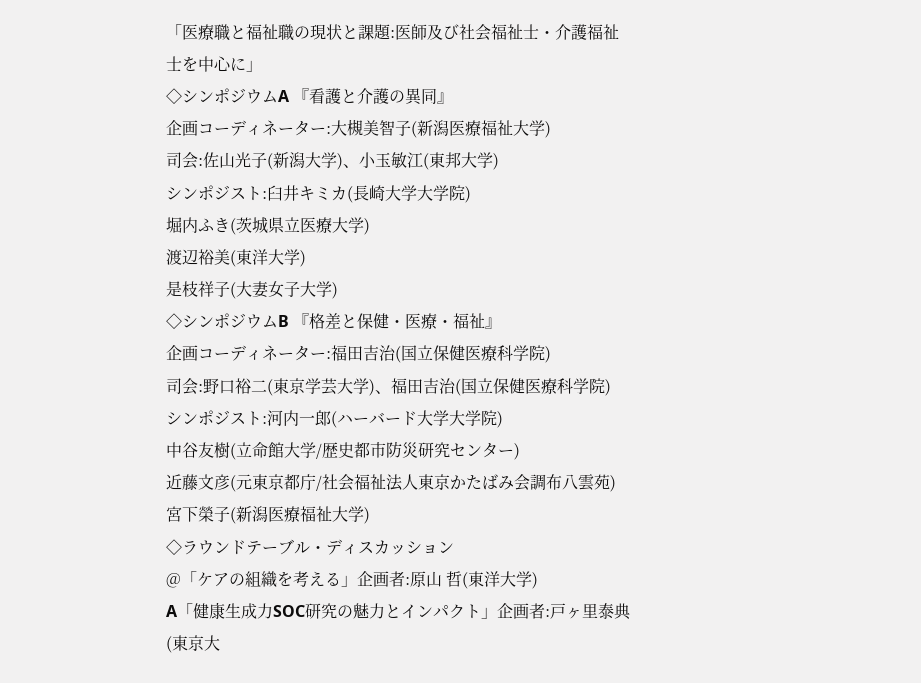「医療職と福祉職の現状と課題:医師及び社会福祉士・介護福祉士を中心に」
◇シンポジウムA 『看護と介護の異同』
企画コーディネーター:大槻美智子(新潟医療福祉大学)
司会:佐山光子(新潟大学)、小玉敏江(東邦大学)
シンポジスト:臼井キミカ(長崎大学大学院)
堀内ふき(茨城県立医療大学)
渡辺裕美(東洋大学)
是枝祥子(大妻女子大学)
◇シンポジウムB 『格差と保健・医療・福祉』
企画コーディネーター:福田吉治(国立保健医療科学院)
司会:野口裕二(東京学芸大学)、福田吉治(国立保健医療科学院)
シンポジスト:河内一郎(ハーバード大学大学院)
中谷友樹(立命館大学/歴史都市防災研究センター)
近藤文彦(元東京都庁/社会福祉法人東京かたばみ会調布八雲苑)
宮下榮子(新潟医療福祉大学)
◇ラウンドテーブル・ディスカッション
@「ケアの組織を考える」企画者:原山 哲(東洋大学)
A「健康生成力SOC研究の魅力とインパクト」企画者:戸ヶ里泰典(東京大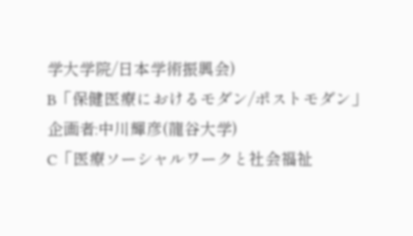学大学院/日本学術振興会)
B「保健医療におけるモダン/ポストモダン」企画者:中川輝彦(龍谷大学)
C「医療ソーシャルワークと社会福祉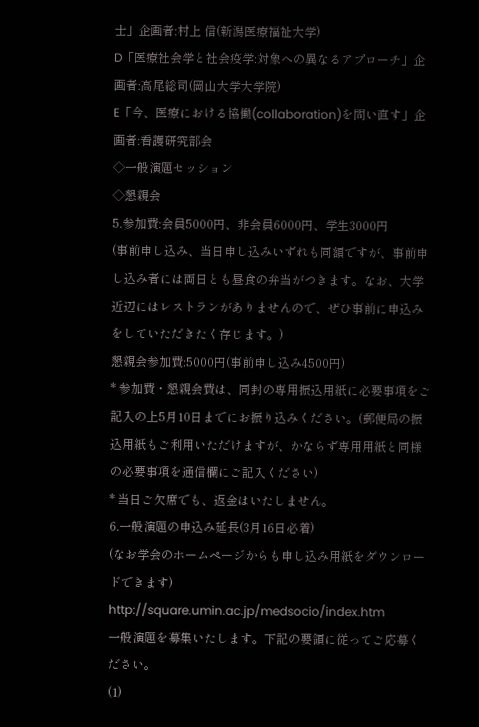士」企画者:村上 信(新潟医療福祉大学)
D「医療社会学と社会疫学:対象への異なるアプローチ」企画者:高尾総司(岡山大学大学院)
E「今、医療における協働(collaboration)を問い直す」企画者:看護研究部会
◇一般演題セッション
◇懇親会
5.参加費:会員5000円、非会員6000円、学生3000円
(事前申し込み、当日申し込みいずれも同額ですが、事前申し込み者には両日とも昼食の弁当がつきます。なお、大学近辺にはレストランがありませんので、ぜひ事前に申込みをしていただきたく存じます。)
懇親会参加費:5000円(事前申し込み4500円)
* 参加費・懇親会費は、同封の専用振込用紙に必要事項をご記入の上5月10日までにお振り込みください。(郵便局の振込用紙もご利用いただけますが、かならず専用用紙と同様の必要事項を通信欄にご記入ください)
* 当日ご欠席でも、返金はいたしません。
6.一般演題の申込み延長(3月16日必着)
(なお学会のホームページからも申し込み用紙をダウンロードできます)
http://square.umin.ac.jp/medsocio/index.htm
一般演題を募集いたします。下記の要領に従ってご応募ください。
(1)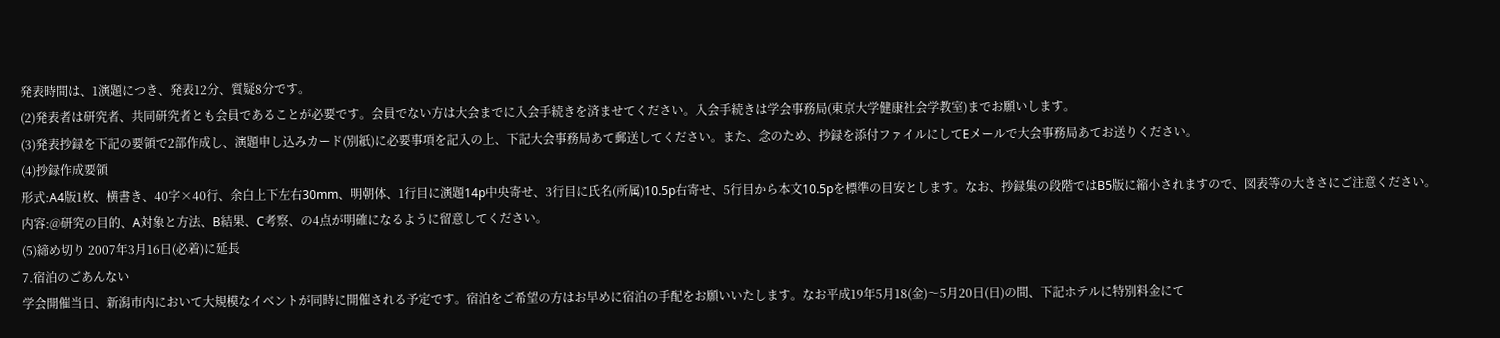発表時間は、1演題につき、発表12分、質疑8分です。
(2)発表者は研究者、共同研究者とも会員であることが必要です。会員でない方は大会までに入会手続きを済ませてください。入会手続きは学会事務局(東京大学健康社会学教室)までお願いします。
(3)発表抄録を下記の要領で2部作成し、演題申し込みカード(別紙)に必要事項を記入の上、下記大会事務局あて郵送してください。また、念のため、抄録を添付ファイルにしてEメールで大会事務局あてお送りください。
(4)抄録作成要領
形式:A4版1枚、横書き、40字×40行、余白上下左右30mm、明朝体、1行目に演題14p中央寄せ、3行目に氏名(所属)10.5p右寄せ、5行目から本文10.5pを標準の目安とします。なお、抄録集の段階ではB5版に縮小されますので、図表等の大きさにご注意ください。
内容:@研究の目的、A対象と方法、B結果、C考察、の4点が明確になるように留意してください。
(5)締め切り 2007年3月16日(必着)に延長
7.宿泊のごあんない
学会開催当日、新潟市内において大規模なイベントが同時に開催される予定です。宿泊をご希望の方はお早めに宿泊の手配をお願いいたします。なお平成19年5月18(金)〜5月20日(日)の間、下記ホテルに特別料金にて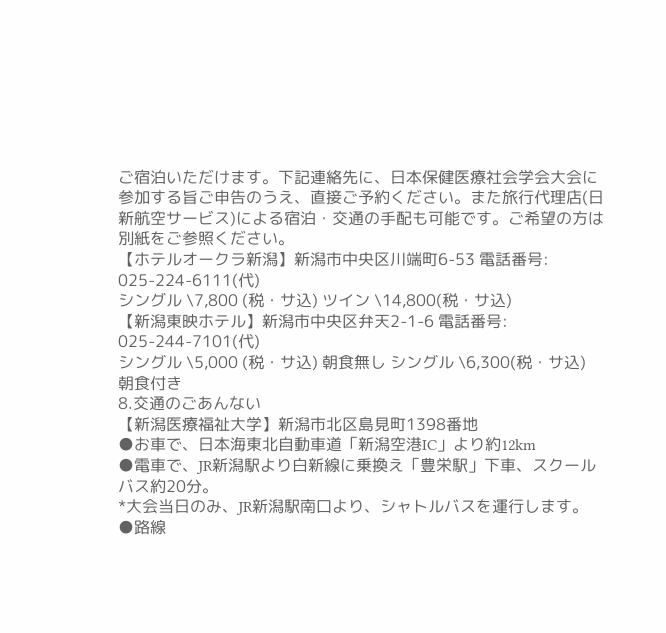ご宿泊いただけます。下記連絡先に、日本保健医療社会学会大会に参加する旨ご申告のうえ、直接ご予約ください。また旅行代理店(日新航空サービス)による宿泊・交通の手配も可能です。ご希望の方は別紙をご参照ください。
【ホテルオークラ新潟】新潟市中央区川端町6-53 電話番号: 025-224-6111(代)
シングル \7,800 (税・サ込) ツイン \14,800(税・サ込)
【新潟東映ホテル】新潟市中央区弁天2-1-6 電話番号: 025-244-7101(代)
シングル \5,000 (税・サ込) 朝食無し シングル \6,300(税・サ込) 朝食付き
8.交通のごあんない
【新潟医療福祉大学】新潟市北区島見町1398番地
●お車で、日本海東北自動車道「新潟空港IC」より約12km
●電車で、JR新潟駅より白新線に乗換え「豊栄駅」下車、スクールバス約20分。
*大会当日のみ、JR新潟駅南口より、シャトルバスを運行します。
●路線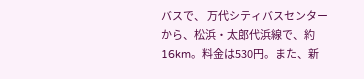バスで、 万代シティバスセンターから、松浜・太郎代浜線で、約16km。料金は530円。また、新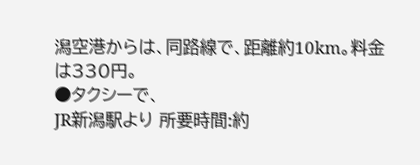潟空港からは、同路線で、距離約10km。料金は330円。
●タクシーで、
JR新潟駅より 所要時間:約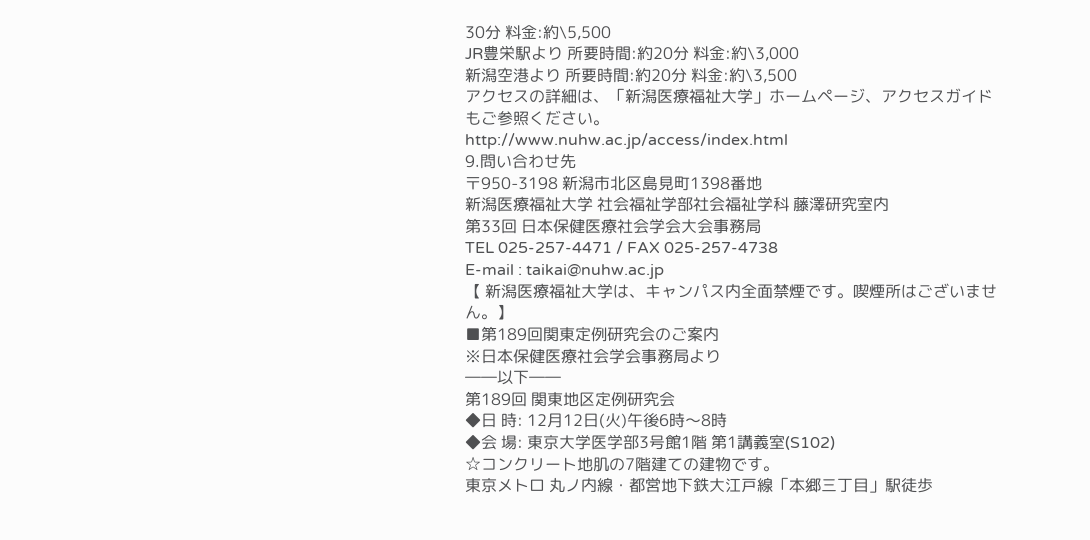30分 料金:約\5,500
JR豊栄駅より 所要時間:約20分 料金:約\3,000
新潟空港より 所要時間:約20分 料金:約\3,500
アクセスの詳細は、「新潟医療福祉大学」ホームページ、アクセスガイドもご参照ください。
http://www.nuhw.ac.jp/access/index.html
9.問い合わせ先
〒950-3198 新潟市北区島見町1398番地
新潟医療福祉大学 社会福祉学部社会福祉学科 藤澤研究室内
第33回 日本保健医療社会学会大会事務局
TEL 025-257-4471 / FAX 025-257-4738
E-mail : taikai@nuhw.ac.jp
【 新潟医療福祉大学は、キャンパス内全面禁煙です。喫煙所はございません。】
■第189回関東定例研究会のご案内
※日本保健医療社会学会事務局より
――以下――
第189回 関東地区定例研究会
◆日 時: 12月12日(火)午後6時〜8時
◆会 場: 東京大学医学部3号館1階 第1講義室(S102)
☆コンクリート地肌の7階建ての建物です。
東京メトロ 丸ノ内線・都営地下鉄大江戸線「本郷三丁目」駅徒歩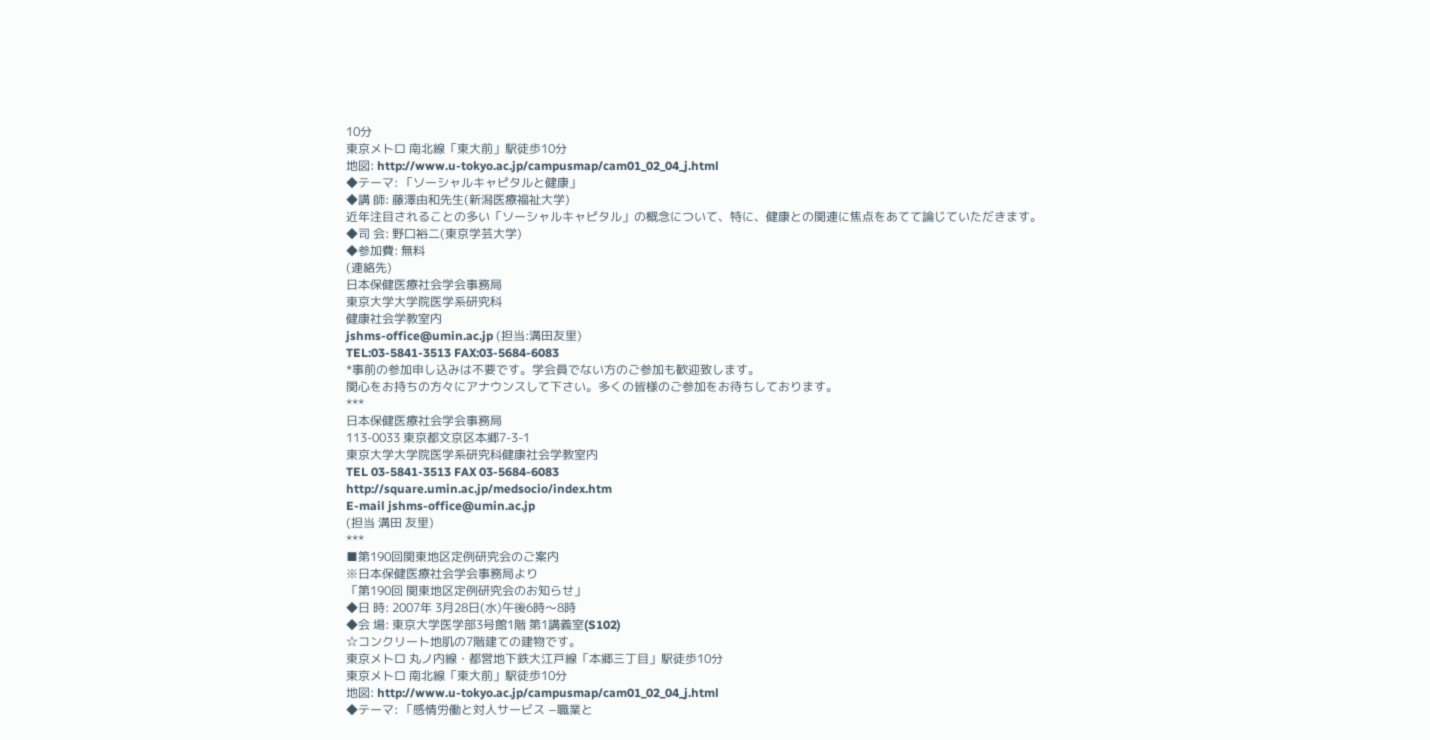10分
東京メトロ 南北線「東大前」駅徒歩10分
地図: http://www.u-tokyo.ac.jp/campusmap/cam01_02_04_j.html
◆テーマ: 「ソーシャルキャピタルと健康」
◆講 師: 藤澤由和先生(新潟医療福祉大学)
近年注目されることの多い「ソーシャルキャピタル」の概念について、特に、健康との関連に焦点をあてて論じていただきます。
◆司 会: 野口裕二(東京学芸大学)
◆参加費: 無料
(連絡先)
日本保健医療社会学会事務局
東京大学大学院医学系研究科
健康社会学教室内
jshms-office@umin.ac.jp (担当:溝田友里)
TEL:03-5841-3513 FAX:03-5684-6083
*事前の参加申し込みは不要です。学会員でない方のご参加も歓迎致します。
関心をお持ちの方々にアナウンスして下さい。多くの皆様のご参加をお待ちしております。
***
日本保健医療社会学会事務局
113-0033 東京都文京区本郷7-3-1
東京大学大学院医学系研究科健康社会学教室内
TEL 03-5841-3513 FAX 03-5684-6083
http://square.umin.ac.jp/medsocio/index.htm
E-mail jshms-office@umin.ac.jp
(担当 溝田 友里)
***
■第190回関東地区定例研究会のご案内
※日本保健医療社会学会事務局より
「第190回 関東地区定例研究会のお知らせ」
◆日 時: 2007年 3月28日(水)午後6時〜8時
◆会 場: 東京大学医学部3号館1階 第1講義室(S102)
☆コンクリート地肌の7階建ての建物です。
東京メトロ 丸ノ内線・都営地下鉄大江戸線「本郷三丁目」駅徒歩10分
東京メトロ 南北線「東大前」駅徒歩10分
地図: http://www.u-tokyo.ac.jp/campusmap/cam01_02_04_j.html
◆テーマ: 「感情労働と対人サービス −職業と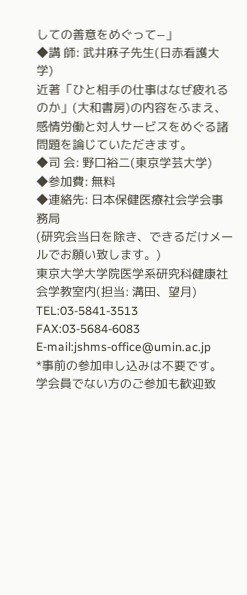しての善意をめぐって−」
◆講 師: 武井麻子先生(日赤看護大学)
近著「ひと相手の仕事はなぜ疲れるのか」(大和書房)の内容をふまえ、感情労働と対人サービスをめぐる諸問題を論じていただきます。
◆司 会: 野口裕二(東京学芸大学)
◆参加費: 無料
◆連絡先: 日本保健医療社会学会事務局
(研究会当日を除き、できるだけメールでお願い致します。)
東京大学大学院医学系研究科健康社会学教室内(担当: 溝田、望月)
TEL:03-5841-3513
FAX:03-5684-6083
E-mail:jshms-office@umin.ac.jp
*事前の参加申し込みは不要です。学会員でない方のご参加も歓迎致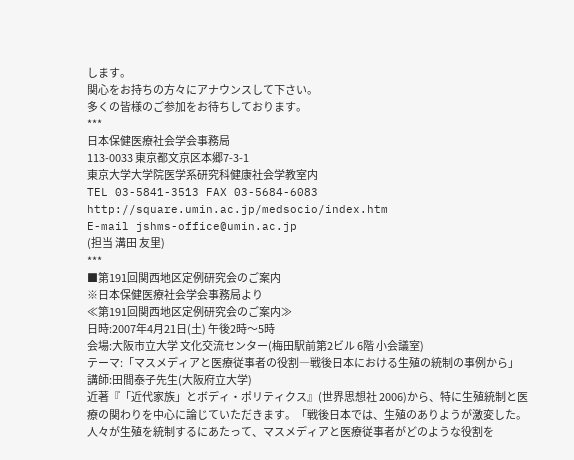します。
関心をお持ちの方々にアナウンスして下さい。
多くの皆様のご参加をお待ちしております。
***
日本保健医療社会学会事務局
113-0033 東京都文京区本郷7-3-1
東京大学大学院医学系研究科健康社会学教室内
TEL 03-5841-3513 FAX 03-5684-6083
http://square.umin.ac.jp/medsocio/index.htm
E-mail jshms-office@umin.ac.jp
(担当 溝田 友里)
***
■第191回関西地区定例研究会のご案内
※日本保健医療社会学会事務局より
≪第191回関西地区定例研究会のご案内≫
日時:2007年4月21日(土) 午後2時〜5時
会場:大阪市立大学 文化交流センター(梅田駅前第2ビル 6階 小会議室)
テーマ:「マスメディアと医療従事者の役割―戦後日本における生殖の統制の事例から」
講師:田間泰子先生(大阪府立大学)
近著『「近代家族」とボディ・ポリティクス』(世界思想社 2006)から、特に生殖統制と医療の関わりを中心に論じていただきます。「戦後日本では、生殖のありようが激変した。人々が生殖を統制するにあたって、マスメディアと医療従事者がどのような役割を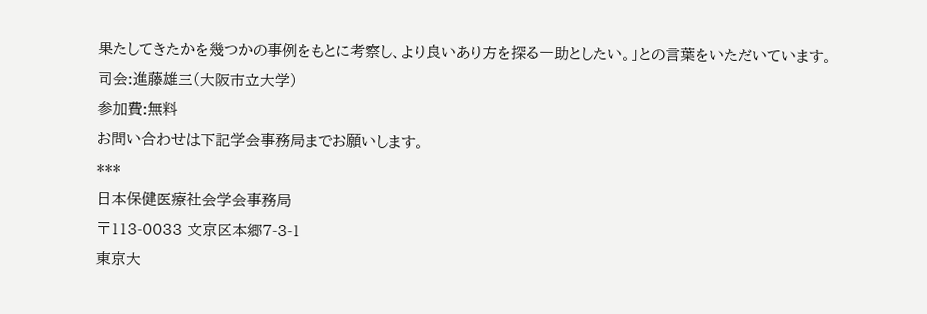果たしてきたかを幾つかの事例をもとに考察し、より良いあり方を探る一助としたい。」との言葉をいただいています。
司会:進藤雄三(大阪市立大学)
参加費:無料
お問い合わせは下記学会事務局までお願いします。
***
日本保健医療社会学会事務局
〒113-0033 文京区本郷7-3-1
東京大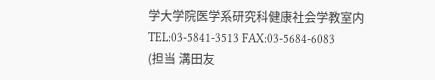学大学院医学系研究科健康社会学教室内
TEL:03-5841-3513 FAX:03-5684-6083
(担当 溝田友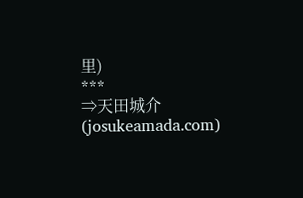里)
***
⇒天田城介(josukeamada.com)